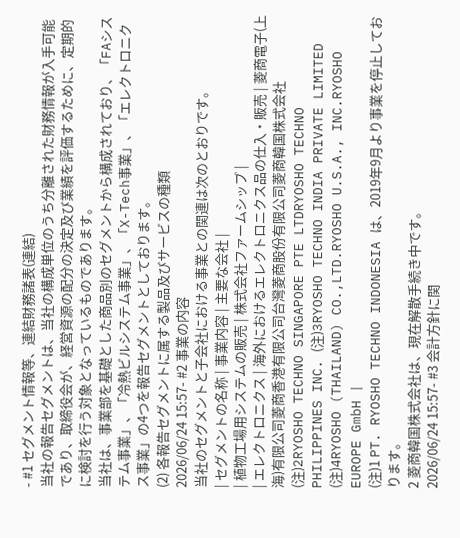- #1 セグメント情報等、連結財務諸表(連結)
当社の報告セグメントは、当社の構成単位のうち分離された財務情報が入手可能であり、取締役会が、経営資源の配分の決定及び業績を評価するために、定期的に検討を行う対象となっているものであります。
当社は、事業部を基礎とした商品別のセグメントから構成されており、「FAシステム事業」、「冷熱ビルシステム事業」、「X-Tech事業」、「エレクトロニクス事業」の4つを報告セグメントとしております。
(2) 各報告セグメントに属する製品及びサービスの種類
2026/06/24 15:57- #2 事業の内容
当社のセグメントと子会社における事業との関連は次のとおりです。
| セグメントの名称 | 事業内容 | 主要な会社 |
| 植物工場用システムの販売 | 株式会社ファームシップ |
| エレクトロニクス | 海外におけるエレクトロニクス品の仕入・販売 | 菱商電子(上海)有限公司菱商香港有限公司台灣菱商股份有限公司菱商韓国株式会社(注)2RYOSHO TECHNO SINGAPORE PTE LTDRYOSHO TECHNO PHILIPPINES INC. (注)3RYOSHO TECHNO INDIA PRIVATE LIMITED (注)4RYOSHO (THAILAND) CO.,LTD.RYOSHO U.S.A., INC.RYOSHO EUROPE GmbH |
(注)1 PT. RYOSHO TECHNO INDONESIA は、2019年9月より事業を停止しております。
2 菱商韓国株式会社は、現在解散手続き中です。
2026/06/24 15:57- #3 会計方針に関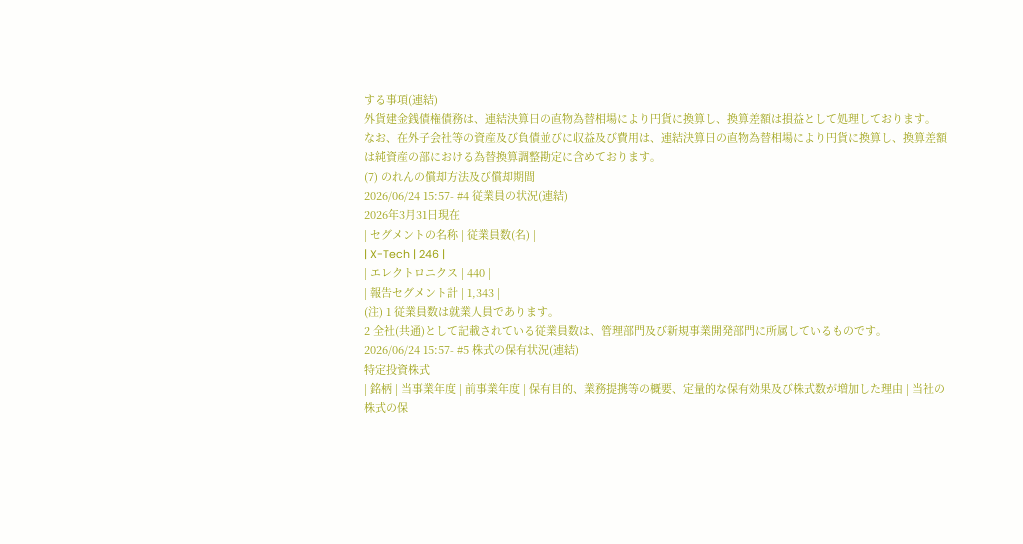する事項(連結)
外貨建金銭債権債務は、連結決算日の直物為替相場により円貨に換算し、換算差額は損益として処理しております。
なお、在外子会社等の資産及び負債並びに収益及び費用は、連結決算日の直物為替相場により円貨に換算し、換算差額は純資産の部における為替換算調整勘定に含めております。
(7) のれんの償却方法及び償却期間
2026/06/24 15:57- #4 従業員の状況(連結)
2026年3月31日現在
| セグメントの名称 | 従業員数(名) |
| X-Tech | 246 |
| エレクトロニクス | 440 |
| 報告セグメント計 | 1,343 |
(注) 1 従業員数は就業人員であります。
2 全社(共通)として記載されている従業員数は、管理部門及び新規事業開発部門に所属しているものです。
2026/06/24 15:57- #5 株式の保有状況(連結)
特定投資株式
| 銘柄 | 当事業年度 | 前事業年度 | 保有目的、業務提携等の概要、定量的な保有効果及び株式数が増加した理由 | 当社の株式の保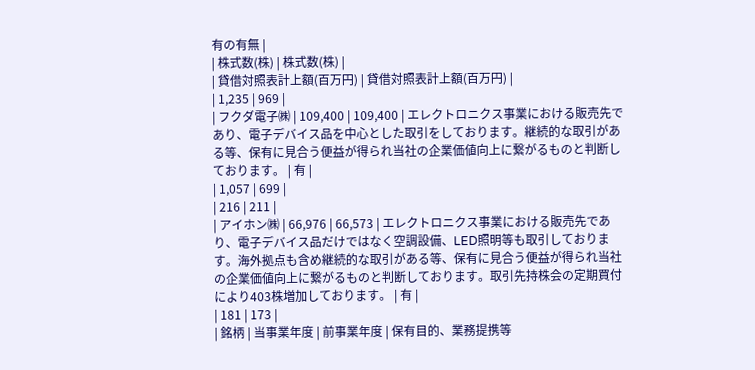有の有無 |
| 株式数(株) | 株式数(株) |
| 貸借対照表計上額(百万円) | 貸借対照表計上額(百万円) |
| 1,235 | 969 |
| フクダ電子㈱ | 109,400 | 109,400 | エレクトロニクス事業における販売先であり、電子デバイス品を中心とした取引をしております。継続的な取引がある等、保有に見合う便益が得られ当社の企業価値向上に繋がるものと判断しております。 | 有 |
| 1,057 | 699 |
| 216 | 211 |
| アイホン㈱ | 66,976 | 66,573 | エレクトロニクス事業における販売先であり、電子デバイス品だけではなく空調設備、LED照明等も取引しております。海外拠点も含め継続的な取引がある等、保有に見合う便益が得られ当社の企業価値向上に繋がるものと判断しております。取引先持株会の定期買付により403株増加しております。 | 有 |
| 181 | 173 |
| 銘柄 | 当事業年度 | 前事業年度 | 保有目的、業務提携等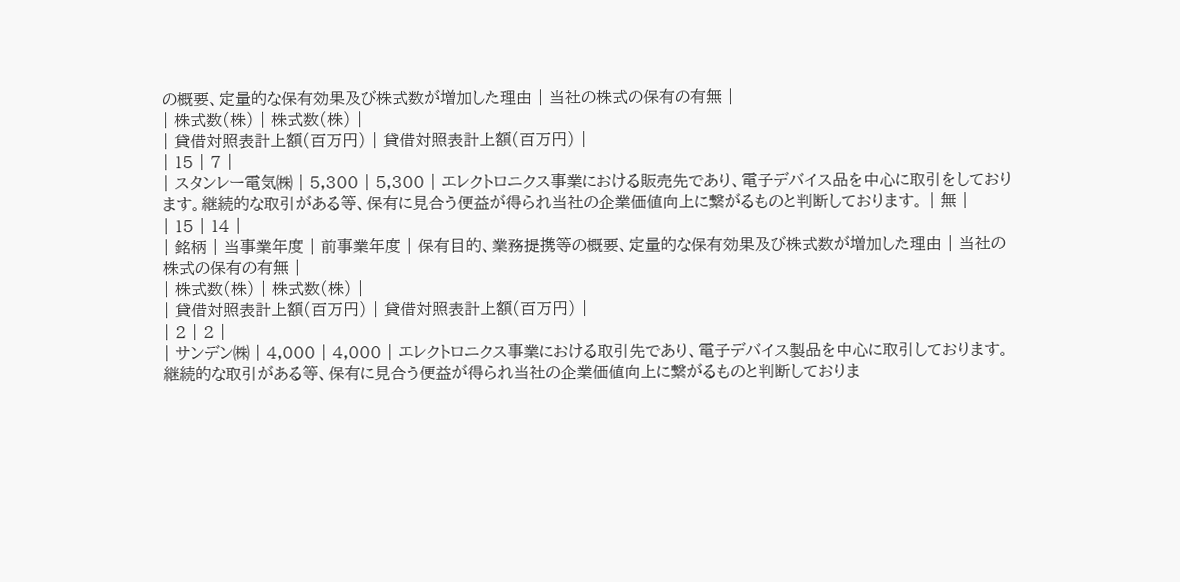の概要、定量的な保有効果及び株式数が増加した理由 | 当社の株式の保有の有無 |
| 株式数(株) | 株式数(株) |
| 貸借対照表計上額(百万円) | 貸借対照表計上額(百万円) |
| 15 | 7 |
| スタンレー電気㈱ | 5,300 | 5,300 | エレクトロニクス事業における販売先であり、電子デバイス品を中心に取引をしております。継続的な取引がある等、保有に見合う便益が得られ当社の企業価値向上に繋がるものと判断しております。 | 無 |
| 15 | 14 |
| 銘柄 | 当事業年度 | 前事業年度 | 保有目的、業務提携等の概要、定量的な保有効果及び株式数が増加した理由 | 当社の株式の保有の有無 |
| 株式数(株) | 株式数(株) |
| 貸借対照表計上額(百万円) | 貸借対照表計上額(百万円) |
| 2 | 2 |
| サンデン㈱ | 4,000 | 4,000 | エレクトロニクス事業における取引先であり、電子デバイス製品を中心に取引しております。継続的な取引がある等、保有に見合う便益が得られ当社の企業価値向上に繋がるものと判断しておりま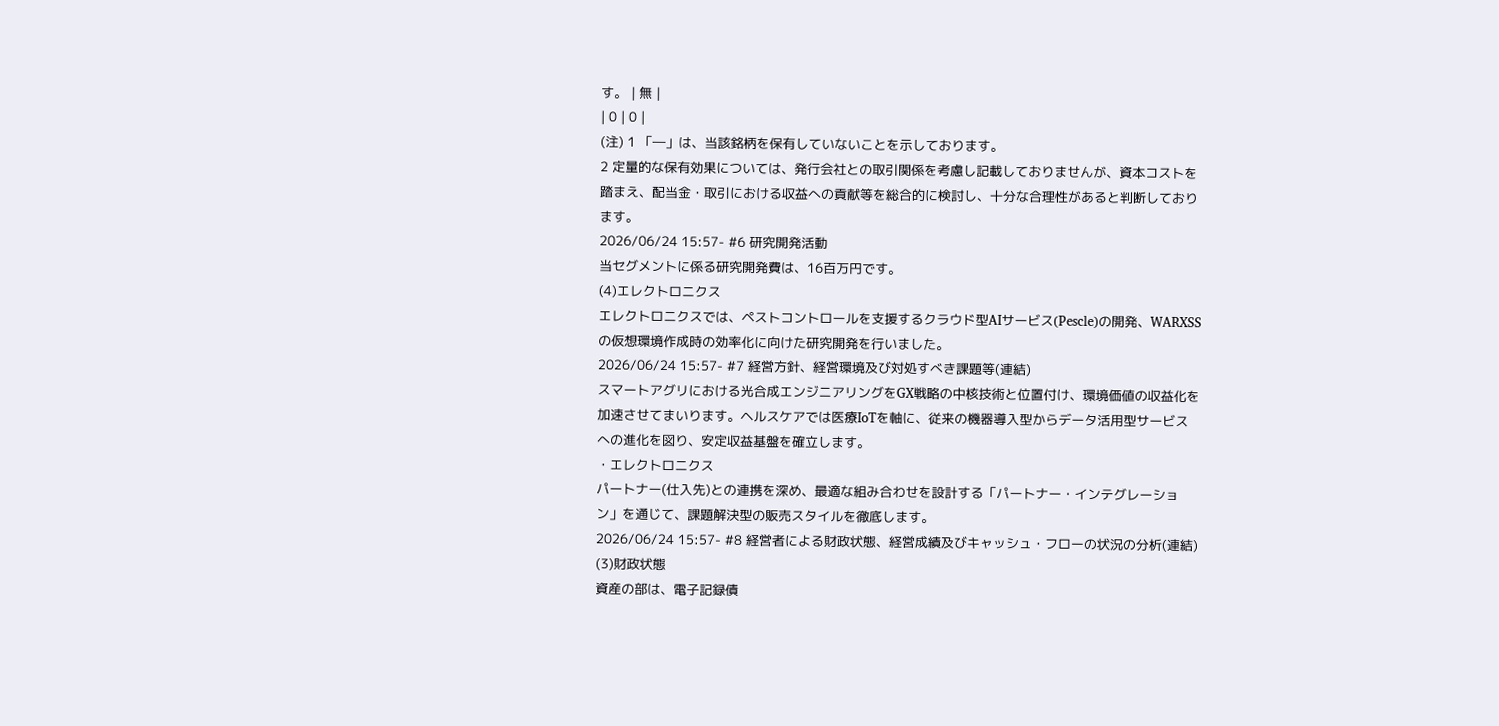す。 | 無 |
| 0 | 0 |
(注) 1 「―」は、当該銘柄を保有していないことを示しております。
2 定量的な保有効果については、発行会社との取引関係を考慮し記載しておりませんが、資本コストを踏まえ、配当金・取引における収益への貢献等を総合的に検討し、十分な合理性があると判断しております。
2026/06/24 15:57- #6 研究開発活動
当セグメントに係る研究開発費は、16百万円です。
(4)エレクトロニクス
エレクトロニクスでは、ペストコントロールを支援するクラウド型AIサービス(Pescle)の開発、WARXSSの仮想環境作成時の効率化に向けた研究開発を行いました。
2026/06/24 15:57- #7 経営方針、経営環境及び対処すべき課題等(連結)
スマートアグリにおける光合成エンジニアリングをGX戦略の中核技術と位置付け、環境価値の収益化を加速させてまいります。ヘルスケアでは医療IoTを軸に、従来の機器導入型からデータ活用型サービスへの進化を図り、安定収益基盤を確立します。
・エレクトロニクス
パートナー(仕入先)との連携を深め、最適な組み合わせを設計する「パートナー・インテグレーション」を通じて、課題解決型の販売スタイルを徹底します。
2026/06/24 15:57- #8 経営者による財政状態、経営成績及びキャッシュ・フローの状況の分析(連結)
(3)財政状態
資産の部は、電子記録債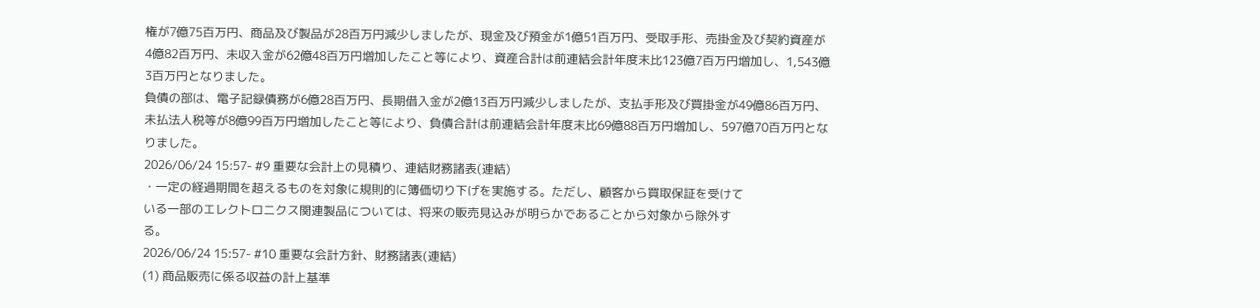権が7億75百万円、商品及び製品が28百万円減少しましたが、現金及び預金が1億51百万円、受取手形、売掛金及び契約資産が4億82百万円、未収入金が62億48百万円増加したこと等により、資産合計は前連結会計年度末比123億7百万円増加し、1,543億3百万円となりました。
負債の部は、電子記録債務が6億28百万円、長期借入金が2億13百万円減少しましたが、支払手形及び買掛金が49億86百万円、未払法人税等が8億99百万円増加したこと等により、負債合計は前連結会計年度末比69億88百万円増加し、597億70百万円となりました。
2026/06/24 15:57- #9 重要な会計上の見積り、連結財務諸表(連結)
・一定の経過期間を超えるものを対象に規則的に簿価切り下げを実施する。ただし、顧客から買取保証を受けて
いる一部のエレクトロニクス関連製品については、将来の販売見込みが明らかであることから対象から除外す
る。
2026/06/24 15:57- #10 重要な会計方針、財務諸表(連結)
(1) 商品販売に係る収益の計上基準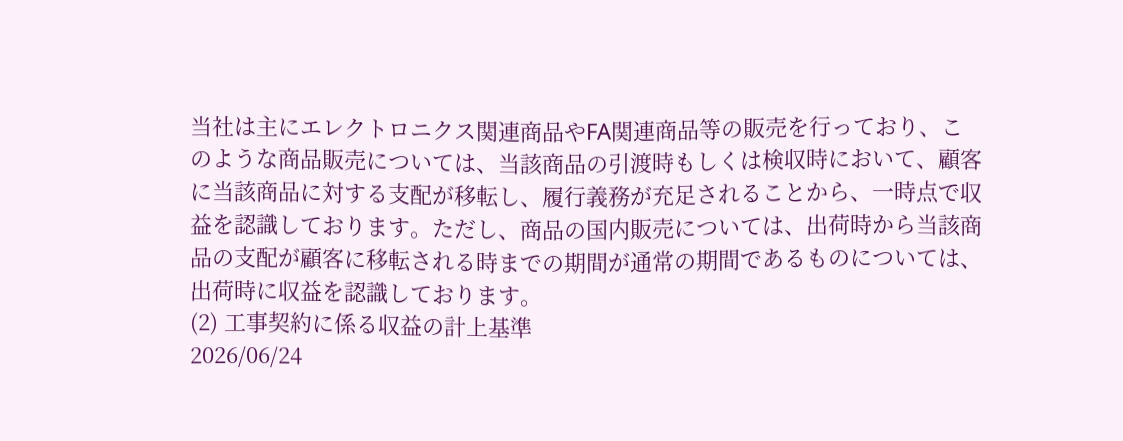当社は主にエレクトロニクス関連商品やFA関連商品等の販売を行っており、このような商品販売については、当該商品の引渡時もしくは検収時において、顧客に当該商品に対する支配が移転し、履行義務が充足されることから、一時点で収益を認識しております。ただし、商品の国内販売については、出荷時から当該商品の支配が顧客に移転される時までの期間が通常の期間であるものについては、出荷時に収益を認識しております。
(2) 工事契約に係る収益の計上基準
2026/06/24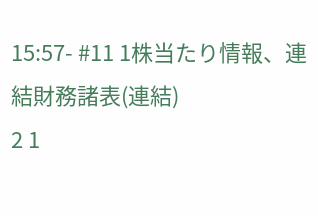15:57- #11 1株当たり情報、連結財務諸表(連結)
2 1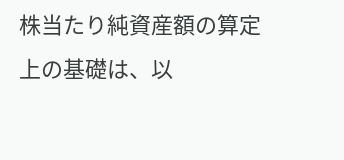株当たり純資産額の算定上の基礎は、以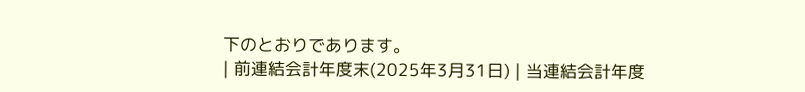下のとおりであります。
| 前連結会計年度末(2025年3月31日) | 当連結会計年度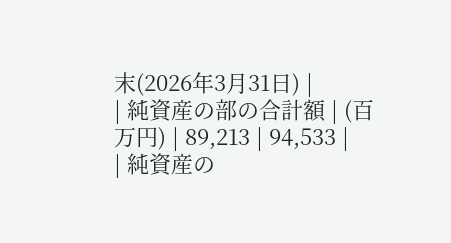末(2026年3月31日) |
| 純資産の部の合計額 | (百万円) | 89,213 | 94,533 |
| 純資産の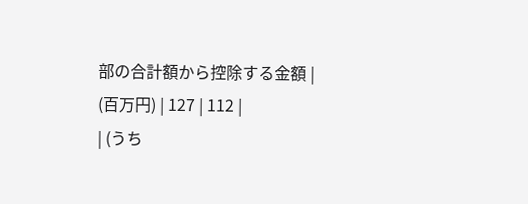部の合計額から控除する金額 | (百万円) | 127 | 112 |
| (うち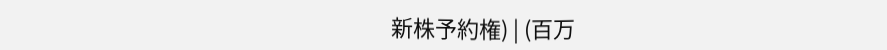新株予約権) | (百万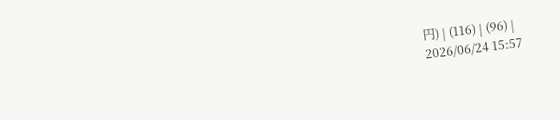円) | (116) | (96) |
2026/06/24 15:57